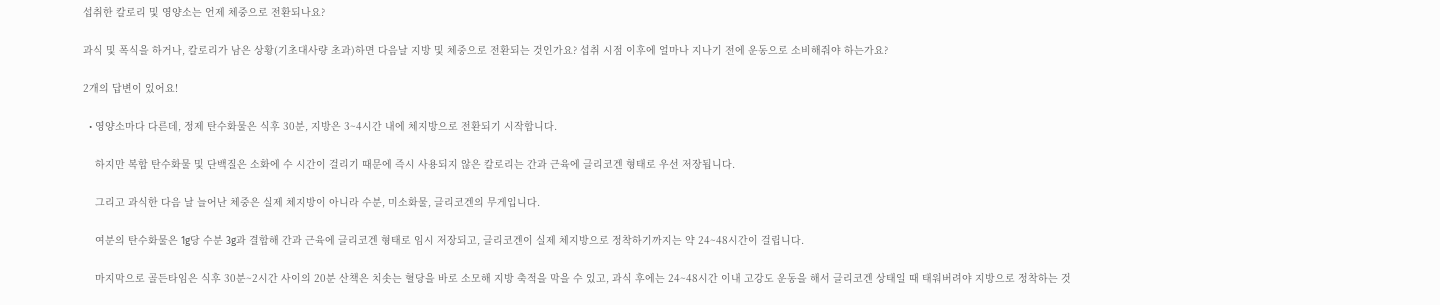섭취한 칼로리 및 영양소는 언제 체중으로 전환되나요?

과식 및 폭식을 하거나, 칼로리가 남은 상황(기초대사량 초과)하면 다음날 지방 및 체중으로 전환되는 것인가요? 섭취 시점 이후에 얼마나 지나기 전에 운동으로 소비해줘야 하는가요?

2개의 답변이 있어요!

  • 영양소마다 다른데, 정제 탄수화물은 식후 30분, 지방은 3~4시간 내에 체지방으로 전환되기 시작합니다.

    하지만 복합 탄수화물 및 단백질은 소화에 수 시간이 걸리기 때문에 즉시 사용되지 않은 칼로리는 간과 근육에 글리코겐 형태로 우선 저장됩니다.

    그리고 과식한 다음 날 늘어난 체중은 실제 체지방이 아니라 수분, 미소화물, 글리코겐의 무게입니다.

    여분의 탄수화물은 1g당 수분 3g과 결합해 간과 근육에 글리코겐 형태로 임시 저장되고, 글리코겐이 실제 체지방으로 정착하기까지는 약 24~48시간이 걸립니다.

    마지막으로 골든타임은 식후 30분~2시간 사이의 20분 산책은 치솟는 혈당을 바로 소모해 지방 축적을 막을 수 있고, 과식 후에는 24~48시간 이내 고강도 운동을 해서 글리코겐 상태일 때 태워버려야 지방으로 정착하는 것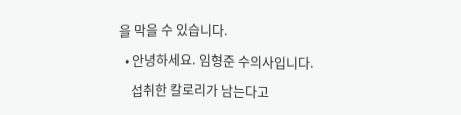을 막을 수 있습니다.

  • 안녕하세요. 임형준 수의사입니다.

    섭취한 칼로리가 남는다고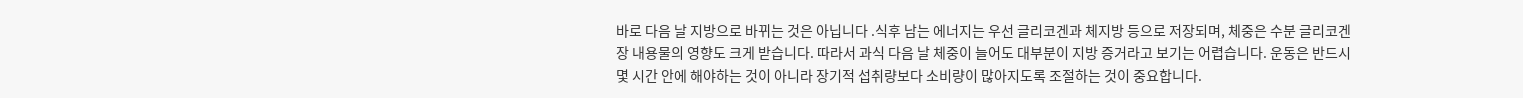바로 다음 날 지방으로 바뀌는 것은 아닙니다 .식후 남는 에너지는 우선 글리코겐과 체지방 등으로 저장되며, 체중은 수분 글리코겐 장 내용물의 영향도 크게 받습니다. 따라서 과식 다음 날 체중이 늘어도 대부분이 지방 증거라고 보기는 어렵습니다. 운동은 반드시 몇 시간 안에 해야하는 것이 아니라 장기적 섭취량보다 소비량이 많아지도록 조절하는 것이 중요합니다.